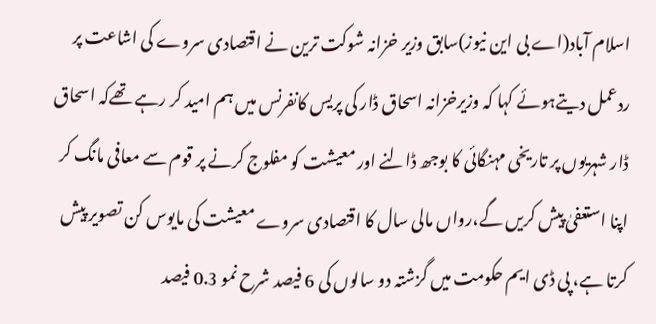اسلام آباد(اے بی این نیوز)سابق وزیر خزانہ شوکت ترین نے اقتصادی سروے کی اشاعت پر ردعمل دیتےہوئے کہا کہ وزیرخزانہ اسحاق ڈار کی پریس کانفرنس میں ہم امید کر رہے تھےکہ اسحاق ڈار شہریوں پر تاریخی مہنگائی کا بوجھ ڈالنے اور معیشت کو مفلوج کرنے پر قوم سے معافی مانگ کر اپنا استعفیٰ پیش کریں گے،رواں مالی سال کا اقتصادی سروے معیشت کی مایوس کن تصویر پیش کرتا ہے، پی ڈی ایم حکومت میں گزشتہ دو سالوں کی 6 فیصد شرح نمو 0.3 فیصد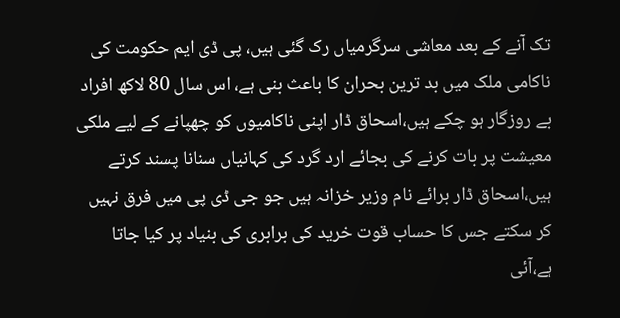تک آنے کے بعد معاشی سرگرمیاں رک گئی ہیں، پی ڈی ایم حکومت کی ناکامی ملک میں بد ترین بحران کا باعث بنی ہے، اس سال 80 لاکھ افراد بے روزگار ہو چکے ہیں،اسحاق ڈار اپنی ناکامیوں کو چھپانے کے لیے ملکی معیشت پر بات کرنے کی بجائے ارد گرد کی کہانیاں سنانا پسند کرتے ہیں،اسحاق ڈار برائے نام وزیر خزانہ ہیں جو جی ڈی پی میں فرق نہیں کر سکتے جس کا حساب قوت خرید کی برابری کی بنیاد پر کیا جاتا ہے،آئی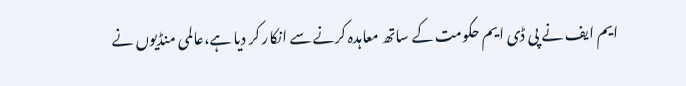ایم ایف نے پی ڈی ایم حکومت کے ساتھ معاہدہ کرنے سے انکار کر دیا ہے،عالمی منڈیوں نے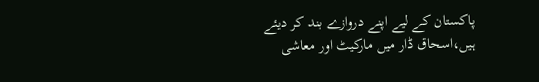پاکستان کے لیے اپنے دروازے بند کر دیئے ہیں،اسحاق ڈار میں مارکیٹ اور معاشی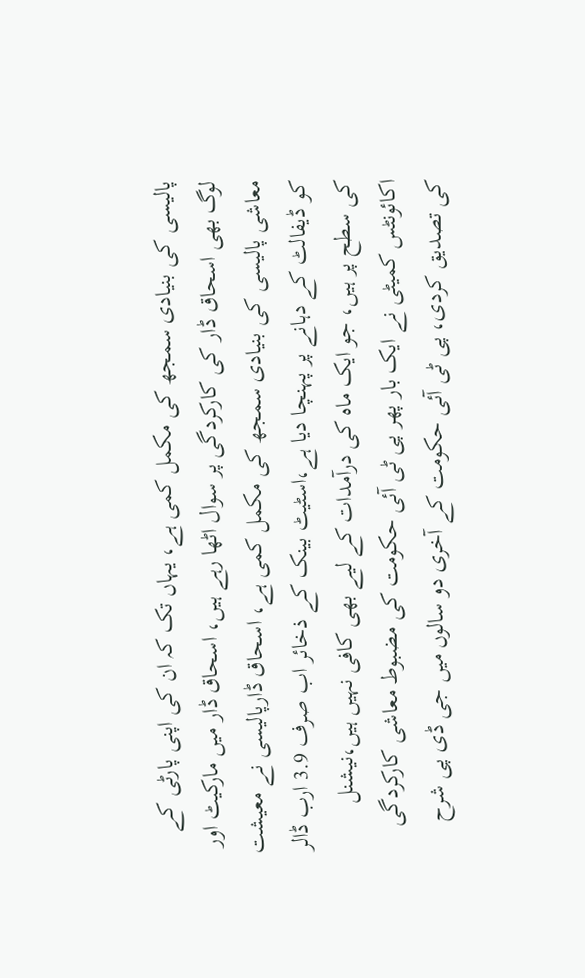پالیسی کی بنیادی سمجھ کی مکمل کمی ہے، یہاں تک کہ ان کی اپنی پارٹی کے لوگ بھی اسحاق ڈار کی کارکردگی پر سوال اٹھا رہے ہیں، اسحاق ڈار میں مارکیٹ اور معاشی پالیسی کی بنیادی سمجھ کی مکمل کمی ہے، اسحاق ڈارپالیسی نے معیشت کو ڈیفالٹ کے دہانے پر پہنچا دیا ہے،اسٹیٹ بینک کے ذخائر اب صرف 3.9 ارب ڈالر کی سطح پر ہیں، جو ایک ماہ کی درآمدات کے لیے بھی کافی نہیں ہیں،نیشنل اکائونٹس کمیٹی نے ایک بار پھر پی ٹی آئی حکومت کی مضبوط معاشی کارکردگی کی تصدیق کردی، پی ٹی آئی حکومت کے آخری دو سالوں میں جی ڈی پی شرح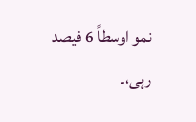نمو اوسطاً 6 فیصد رہی،۔